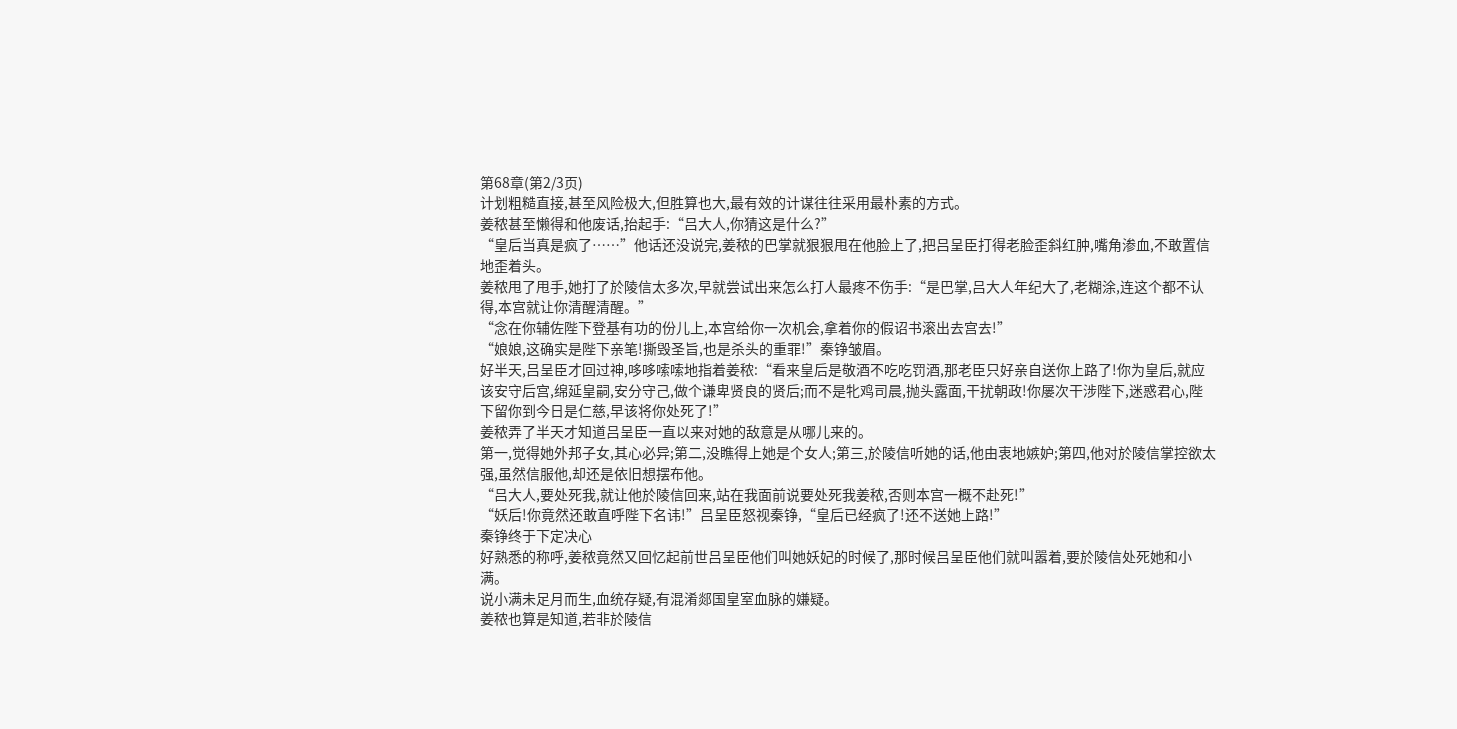第68章(第2/3页)
计划粗糙直接,甚至风险极大,但胜算也大,最有效的计谋往往采用最朴素的方式。
姜秾甚至懒得和他废话,抬起手:“吕大人,你猜这是什么?”
“皇后当真是疯了……”他话还没说完,姜秾的巴掌就狠狠甩在他脸上了,把吕呈臣打得老脸歪斜红肿,嘴角渗血,不敢置信地歪着头。
姜秾甩了甩手,她打了於陵信太多次,早就尝试出来怎么打人最疼不伤手:“是巴掌,吕大人年纪大了,老糊涂,连这个都不认得,本宫就让你清醒清醒。”
“念在你辅佐陛下登基有功的份儿上,本宫给你一次机会,拿着你的假诏书滚出去宫去!”
“娘娘,这确实是陛下亲笔!撕毁圣旨,也是杀头的重罪!”秦铮皱眉。
好半天,吕呈臣才回过神,哆哆嗦嗦地指着姜秾:“看来皇后是敬酒不吃吃罚酒,那老臣只好亲自送你上路了!你为皇后,就应该安守后宫,绵延皇嗣,安分守己,做个谦卑贤良的贤后;而不是牝鸡司晨,抛头露面,干扰朝政!你屡次干涉陛下,迷惑君心,陛下留你到今日是仁慈,早该将你处死了!”
姜秾弄了半天才知道吕呈臣一直以来对她的敌意是从哪儿来的。
第一,觉得她外邦子女,其心必异;第二,没瞧得上她是个女人;第三,於陵信听她的话,他由衷地嫉妒;第四,他对於陵信掌控欲太强,虽然信服他,却还是依旧想摆布他。
“吕大人,要处死我,就让他於陵信回来,站在我面前说要处死我姜秾,否则本宫一概不赴死!”
“妖后!你竟然还敢直呼陛下名讳!”吕呈臣怒视秦铮,“皇后已经疯了!还不送她上路!”
秦铮终于下定决心
好熟悉的称呼,姜秾竟然又回忆起前世吕呈臣他们叫她妖妃的时候了,那时候吕呈臣他们就叫嚣着,要於陵信处死她和小满。
说小满未足月而生,血统存疑,有混淆郯国皇室血脉的嫌疑。
姜秾也算是知道,若非於陵信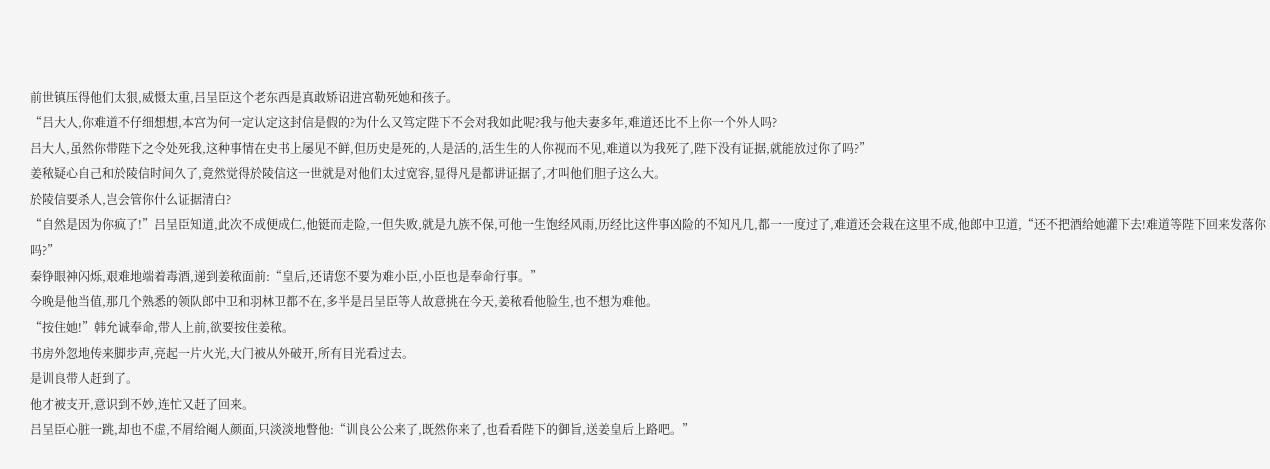前世镇压得他们太狠,威慑太重,吕呈臣这个老东西是真敢矫诏进宫勒死她和孩子。
“吕大人,你难道不仔细想想,本宫为何一定认定这封信是假的?为什么又笃定陛下不会对我如此呢?我与他夫妻多年,难道还比不上你一个外人吗?
吕大人,虽然你带陛下之令处死我,这种事情在史书上屡见不鲜,但历史是死的,人是活的,活生生的人你视而不见,难道以为我死了,陛下没有证据,就能放过你了吗?”
姜秾疑心自己和於陵信时间久了,竟然觉得於陵信这一世就是对他们太过宽容,显得凡是都讲证据了,才叫他们胆子这么大。
於陵信要杀人,岂会管你什么证据清白?
“自然是因为你疯了!”吕呈臣知道,此次不成便成仁,他铤而走险,一但失败,就是九族不保,可他一生饱经风雨,历经比这件事凶险的不知凡几,都一一度过了,难道还会栽在这里不成,他郎中卫道,“还不把酒给她灌下去!难道等陛下回来发落你吗?”
秦铮眼神闪烁,艰难地端着毒酒,递到姜秾面前:“皇后,还请您不要为难小臣,小臣也是奉命行事。”
今晚是他当值,那几个熟悉的领队郎中卫和羽林卫都不在,多半是吕呈臣等人故意挑在今天,姜秾看他脸生,也不想为难他。
“按住她!”韩允诚奉命,带人上前,欲要按住姜秾。
书房外忽地传来脚步声,亮起一片火光,大门被从外破开,所有目光看过去。
是训良带人赶到了。
他才被支开,意识到不妙,连忙又赶了回来。
吕呈臣心脏一跳,却也不虚,不屑给阉人颜面,只淡淡地瞥他:“训良公公来了,既然你来了,也看看陛下的御旨,送姜皇后上路吧。”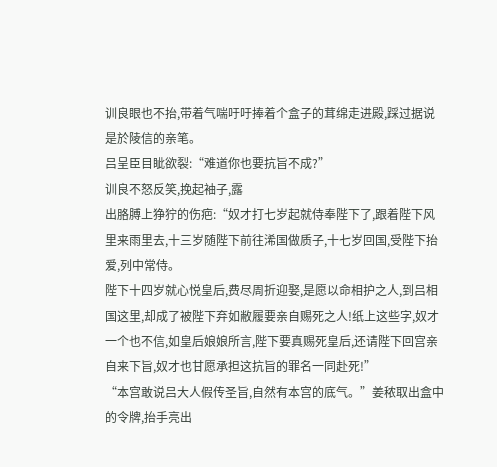训良眼也不抬,带着气喘吁吁捧着个盒子的茸绵走进殿,踩过据说是於陵信的亲笔。
吕呈臣目眦欲裂:“难道你也要抗旨不成?”
训良不怒反笑,挽起袖子,露
出胳膊上狰狞的伤疤:“奴才打七岁起就侍奉陛下了,跟着陛下风里来雨里去,十三岁随陛下前往浠国做质子,十七岁回国,受陛下抬爱,列中常侍。
陛下十四岁就心悦皇后,费尽周折迎娶,是愿以命相护之人,到吕相国这里,却成了被陛下弃如敝履要亲自赐死之人!纸上这些字,奴才一个也不信,如皇后娘娘所言,陛下要真赐死皇后,还请陛下回宫亲自来下旨,奴才也甘愿承担这抗旨的罪名一同赴死!”
“本宫敢说吕大人假传圣旨,自然有本宫的底气。”姜秾取出盒中的令牌,抬手亮出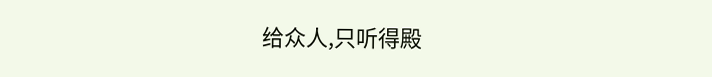给众人,只听得殿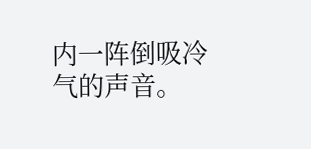内一阵倒吸冷气的声音。